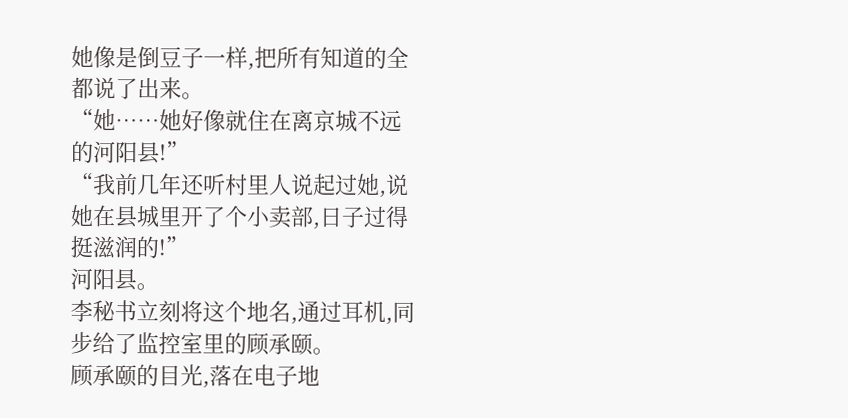她像是倒豆子一样,把所有知道的全都说了出来。
“她……她好像就住在离京城不远的河阳县!”
“我前几年还听村里人说起过她,说她在县城里开了个小卖部,日子过得挺滋润的!”
河阳县。
李秘书立刻将这个地名,通过耳机,同步给了监控室里的顾承颐。
顾承颐的目光,落在电子地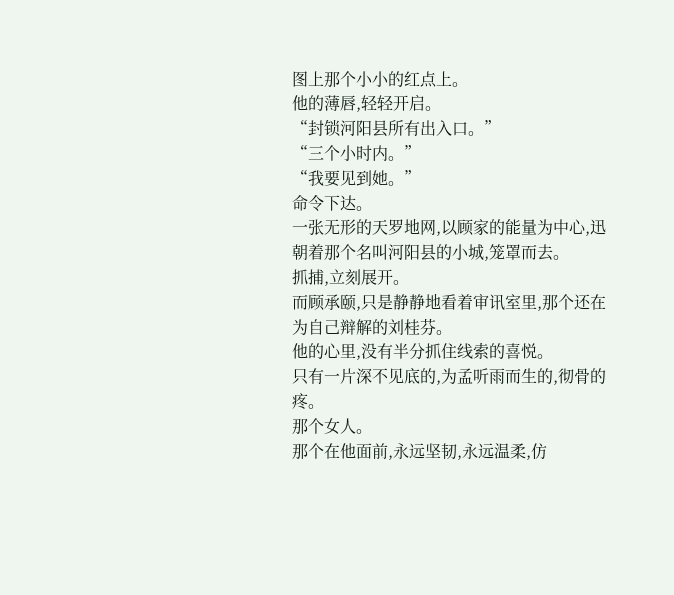图上那个小小的红点上。
他的薄唇,轻轻开启。
“封锁河阳县所有出入口。”
“三个小时内。”
“我要见到她。”
命令下达。
一张无形的天罗地网,以顾家的能量为中心,迅朝着那个名叫河阳县的小城,笼罩而去。
抓捕,立刻展开。
而顾承颐,只是静静地看着审讯室里,那个还在为自己辩解的刘桂芬。
他的心里,没有半分抓住线索的喜悦。
只有一片深不见底的,为孟听雨而生的,彻骨的疼。
那个女人。
那个在他面前,永远坚韧,永远温柔,仿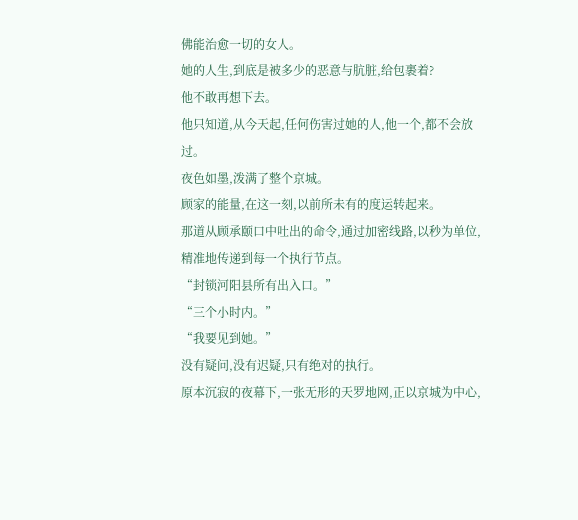佛能治愈一切的女人。
她的人生,到底是被多少的恶意与肮脏,给包裹着?
他不敢再想下去。
他只知道,从今天起,任何伤害过她的人,他一个,都不会放过。
夜色如墨,泼满了整个京城。
顾家的能量,在这一刻,以前所未有的度运转起来。
那道从顾承颐口中吐出的命令,通过加密线路,以秒为单位,精准地传递到每一个执行节点。
“封锁河阳县所有出入口。”
“三个小时内。”
“我要见到她。”
没有疑问,没有迟疑,只有绝对的执行。
原本沉寂的夜幕下,一张无形的天罗地网,正以京城为中心,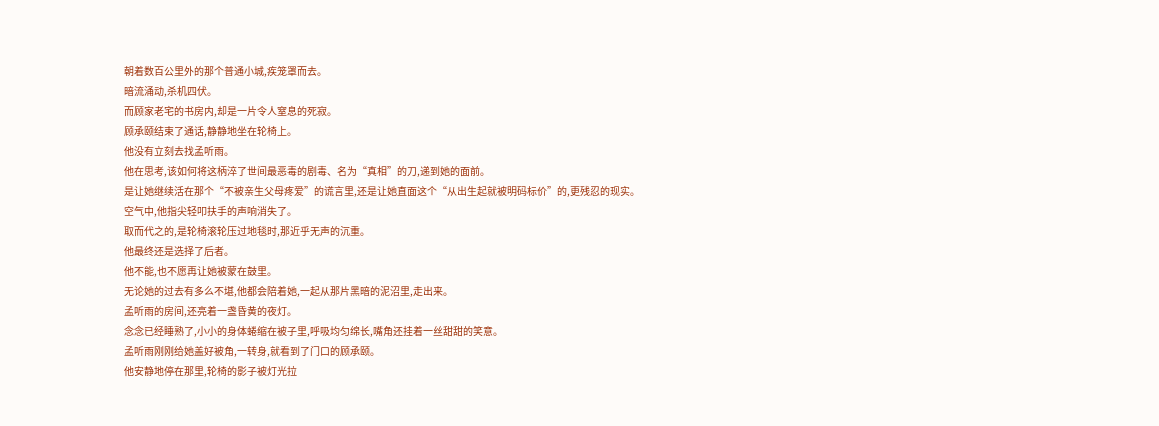朝着数百公里外的那个普通小城,疾笼罩而去。
暗流涌动,杀机四伏。
而顾家老宅的书房内,却是一片令人窒息的死寂。
顾承颐结束了通话,静静地坐在轮椅上。
他没有立刻去找孟听雨。
他在思考,该如何将这柄淬了世间最恶毒的剧毒、名为“真相”的刀,递到她的面前。
是让她继续活在那个“不被亲生父母疼爱”的谎言里,还是让她直面这个“从出生起就被明码标价”的,更残忍的现实。
空气中,他指尖轻叩扶手的声响消失了。
取而代之的,是轮椅滚轮压过地毯时,那近乎无声的沉重。
他最终还是选择了后者。
他不能,也不愿再让她被蒙在鼓里。
无论她的过去有多么不堪,他都会陪着她,一起从那片黑暗的泥沼里,走出来。
孟听雨的房间,还亮着一盏昏黄的夜灯。
念念已经睡熟了,小小的身体蜷缩在被子里,呼吸均匀绵长,嘴角还挂着一丝甜甜的笑意。
孟听雨刚刚给她盖好被角,一转身,就看到了门口的顾承颐。
他安静地停在那里,轮椅的影子被灯光拉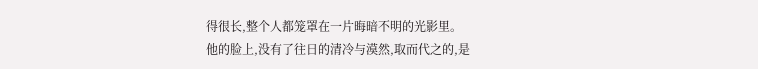得很长,整个人都笼罩在一片晦暗不明的光影里。
他的脸上,没有了往日的清冷与漠然,取而代之的,是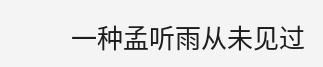一种孟听雨从未见过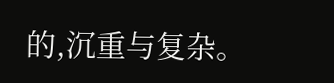的,沉重与复杂。